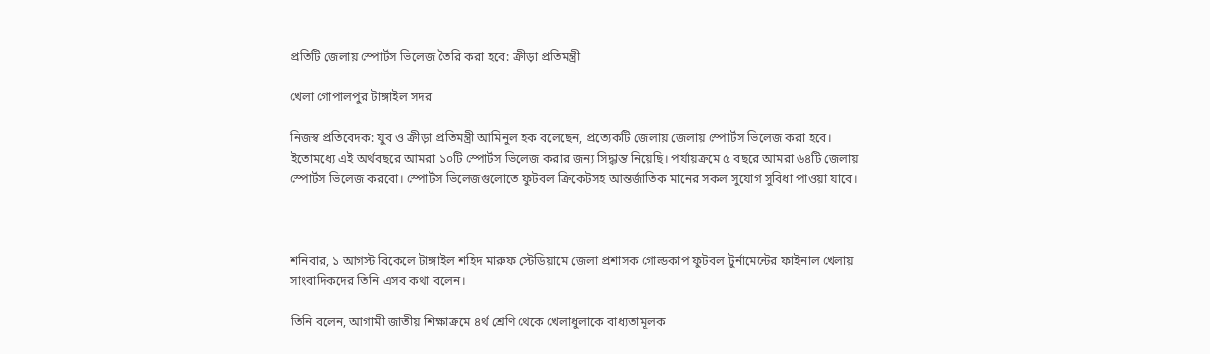প্রতিটি জেলায় স্পোর্টস ভিলেজ তৈরি করা হবে: ক্রীড়া প্রতিমন্ত্রী

খেলা গোপালপুর টাঙ্গাইল সদর

নিজস্ব প্রতিবেদক: যুব ও ক্রীড়া প্রতিমন্ত্রী আমিনুল হক বলেছেন, প্রত্যেকটি জেলায় জেলায় স্পোর্টস ভিলেজ করা হবে। ইতোমধ্যে এই অর্থবছরে আমরা ১০টি স্পোর্টস ভিলেজ করার জন্য সিদ্ধান্ত নিয়েছি। পর্যায়ক্রমে ৫ বছরে আমরা ৬৪টি জেলায় স্পোর্টস ভিলেজ করবো। স্পোর্টস ভিলেজগুলোতে ফুটবল ক্রিকেটসহ আন্তর্জাতিক মানের সকল সুযোগ সুবিধা পাওয়া যাবে।



শনিবার, ১ আগস্ট বিকেলে টাঙ্গাইল শহিদ মারুফ স্টেডিয়ামে জেলা প্রশাসক গোল্ডকাপ ফুটবল টুর্নামেন্টের ফাইনাল খেলায় সাংবাদিকদের তিনি এসব কথা বলেন।

তিনি বলেন, আগামী জাতীয় শিক্ষাক্রমে ৪র্থ শ্রেণি থেকে খেলাধুলাকে বাধ্যতামূলক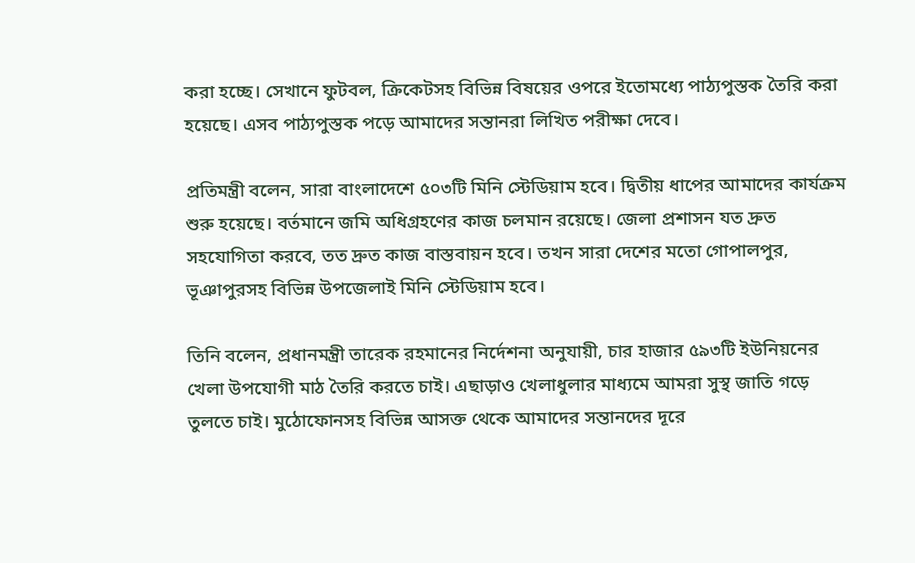করা হচ্ছে। সেখানে ফুটবল, ক্রিকেটসহ বিভিন্ন বিষয়ের ওপরে ইতোমধ্যে পাঠ্যপুস্তক তৈরি করা হয়েছে। এসব পাঠ্যপুস্তক পড়ে আমাদের সন্তানরা লিখিত পরীক্ষা দেবে।

প্রতিমন্ত্রী বলেন, সারা বাংলাদেশে ৫০৩টি মিনি স্টেডিয়াম হবে। দ্বিতীয় ধাপের আমাদের কার্যক্রম শুরু হয়েছে। বর্তমানে জমি অধিগ্রহণের কাজ চলমান রয়েছে। জেলা প্রশাসন যত দ্রুত সহযোগিতা করবে, তত দ্রুত কাজ বাস্তবায়ন হবে। তখন সারা দেশের মতো গোপালপুর, ভূঞাপুরসহ বিভিন্ন উপজেলাই মিনি স্টেডিয়াম হবে।

তিনি বলেন, প্রধানমন্ত্রী তারেক রহমানের নির্দেশনা অনুযায়ী, চার হাজার ৫৯৩টি ইউনিয়নের খেলা উপযোগী মাঠ তৈরি করতে চাই। এছাড়াও খেলাধুলার মাধ্যমে আমরা সুস্থ জাতি গড়ে তুলতে চাই। মুঠোফোনসহ বিভিন্ন আসক্ত থেকে আমাদের সন্তানদের দূরে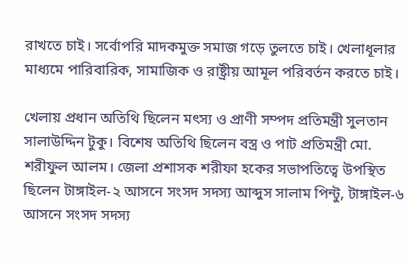রাখতে চাই। সর্বোপরি মাদকমুক্ত সমাজ গড়ে তুলতে চাই। খেলাধূলার মাধ্যমে পারিবারিক, সামাজিক ও রাষ্ট্রীয় আমূল পরিবর্তন করতে চাই।

খেলায় প্রধান অতিথি ছিলেন মৎস্য ও প্রাণী সম্পদ প্রতিমন্ত্রী সুলতান সালাউদ্দিন টুকু। বিশেষ অতিথি ছিলেন বস্ত্র ও পাট প্রতিমন্ত্রী মো. শরীফুল আলম। জেলা প্রশাসক শরীফা হকের সভাপতিত্বে উপস্থিত ছিলেন টাঙ্গাইল-২ আসনে সংসদ সদস্য আব্দুস সালাম পিন্টু, টাঙ্গাইল-৬ আসনে সংসদ সদস্য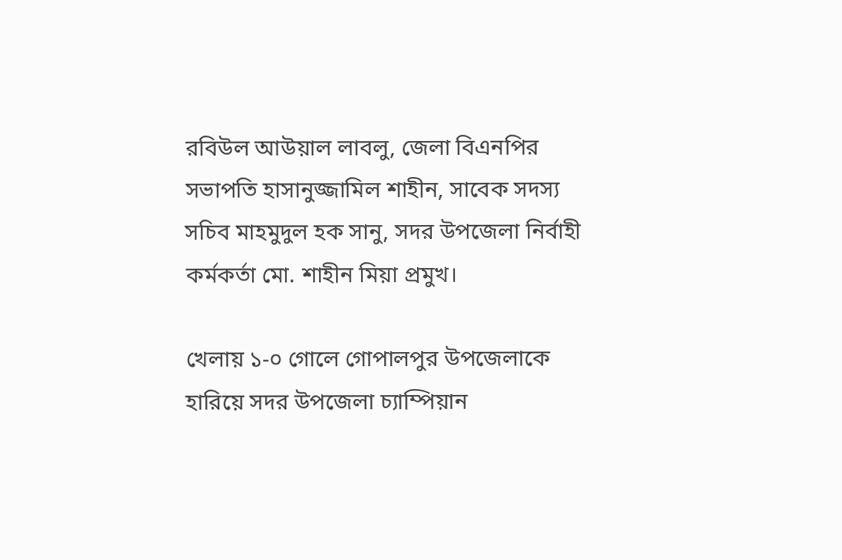রবিউল আউয়াল লাবলু, জেলা বিএনপির সভাপতি হাসানুজ্জামিল শাহীন, সাবেক সদস্য সচিব মাহমুদুল হক সানু, সদর উপজেলা নির্বাহী কর্মকর্তা মো. শাহীন মিয়া প্রমুখ।

খেলায় ১-০ গোলে গোপালপুর উপজেলাকে হারিয়ে সদর উপজেলা চ্যাম্পিয়ান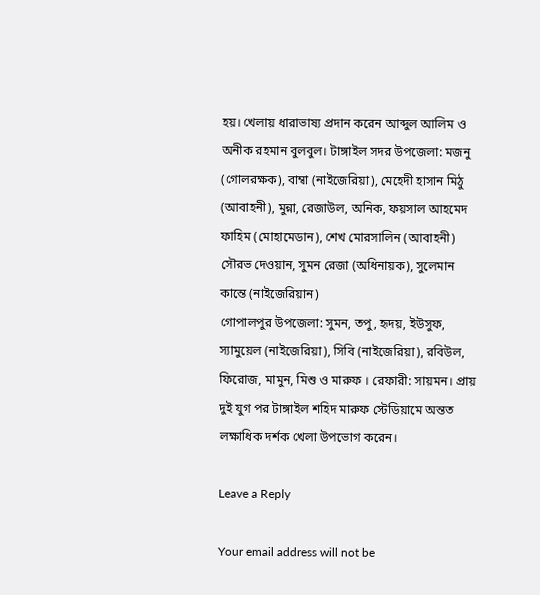হয়। খেলায় ধারাভাষ্য প্রদান করেন আব্দুল আলিম ও অনীক রহমান বুলবুল। টাঙ্গাইল সদর উপজেলা: মজনু (গোলরক্ষক), বাম্বা (নাইজেরিয়া), মেহেদী হাসান মিঠু (আবাহনী), মুন্না, রেজাউল, অনিক, ফয়সাল আহমেদ ফাহিম (মোহামেডান), শেখ মোরসালিন (আবাহনী) সৌরভ দেওয়ান, সুমন রেজা (অধিনায়ক), সুলেমান কান্তে (নাইজেরিয়ান)
গোপালপুর উপজেলা: সুমন, তপু, হৃদয়, ইউসুফ, স্যামুয়েল (নাইজেরিয়া), সিবি (নাইজেরিয়া), রবিউল, ফিরোজ, মামুন, মিশু ও মারুফ । রেফারী: সায়মন। প্রায় দুই যুগ পর টাঙ্গাইল শহিদ মারুফ স্টেডিয়ামে অন্তত লক্ষাধিক দর্শক খেলা উপভোগ করেন।

Leave a Reply

Your email address will not be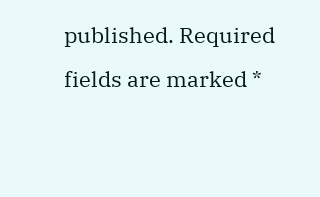published. Required fields are marked *